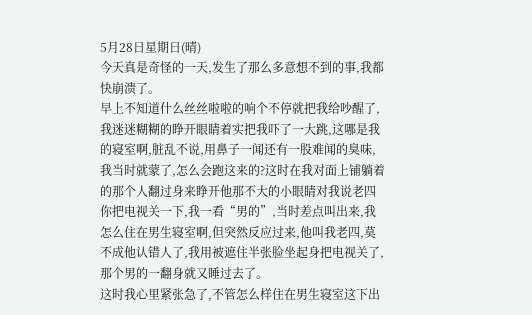5月28日星期日(晴)
今天真是奇怪的一天,发生了那么多意想不到的事,我都快崩溃了。
早上不知道什么丝丝啦啦的响个不停就把我给吵醒了,我迷迷糊糊的睁开眼睛着实把我吓了一大跳,这哪是我的寝室啊,脏乱不说,用鼻子一闻还有一股难闻的臭味,我当时就蒙了,怎么会跑这来的?这时在我对面上铺躺着的那个人翻过身来睁开他那不大的小眼睛对我说老四你把电视关一下,我一看“男的”,当时差点叫出来,我怎么住在男生寝室啊,但突然反应过来,他叫我老四,莫不成他认错人了,我用被遮住半张脸坐起身把电视关了,那个男的一翻身就又睡过去了。
这时我心里紧张急了,不管怎么样住在男生寝室这下出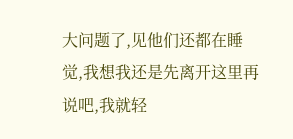大问题了,见他们还都在睡觉,我想我还是先离开这里再说吧,我就轻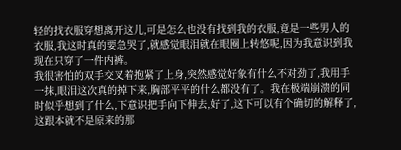轻的找衣服穿想离开这儿,可是怎么也没有找到我的衣服,竟是一些男人的衣服,我这时真的要急哭了,就感觉眼泪就在眼圈上转悠呢,因为我意识到我现在只穿了一件内裤。
我很害怕的双手交叉着抱紧了上身,突然感觉好象有什么不对劲了,我用手一抹,眼泪这次真的掉下来,胸部平平的什么都没有了。我在极端崩溃的同时似乎想到了什么,下意识把手向下伸去,好了,这下可以有个确切的解释了,这跟本就不是原来的那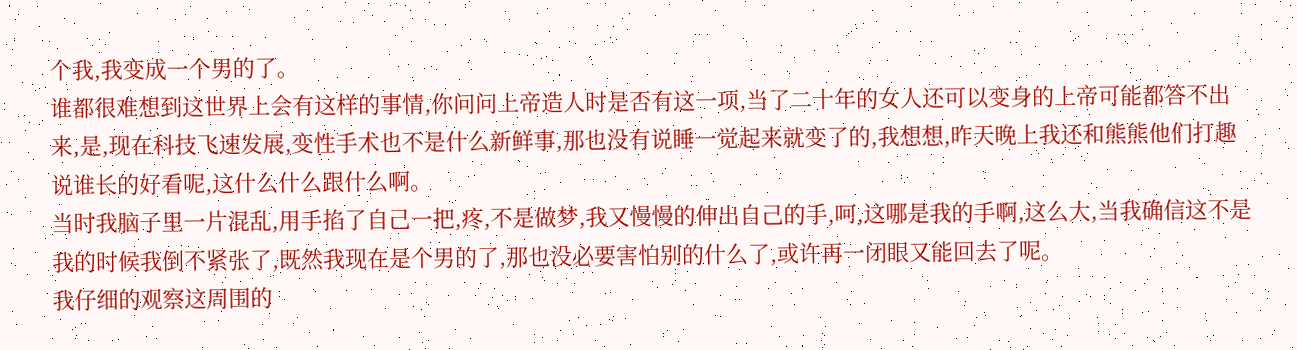个我,我变成一个男的了。
谁都很难想到这世界上会有这样的事情,你问问上帝造人时是否有这一项,当了二十年的女人还可以变身的上帝可能都答不出来,是,现在科技飞速发展,变性手术也不是什么新鲜事,那也没有说睡一觉起来就变了的,我想想,昨天晚上我还和熊熊他们打趣说谁长的好看呢,这什么什么跟什么啊。
当时我脑子里一片混乱,用手掐了自己一把,疼,不是做梦,我又慢慢的伸出自己的手,呵,这哪是我的手啊,这么大,当我确信这不是我的时候我倒不紧张了,既然我现在是个男的了,那也没必要害怕别的什么了,或许再一闭眼又能回去了呢。
我仔细的观察这周围的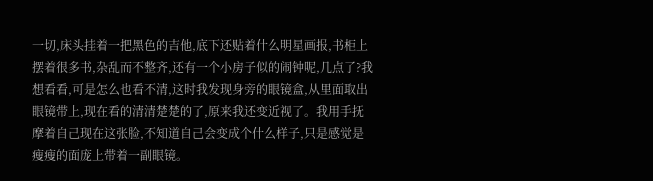一切,床头挂着一把黑色的吉他,底下还贴着什么明星画报,书柜上摆着很多书,杂乱而不整齐,还有一个小房子似的闹钟呢,几点了?我想看看,可是怎么也看不清,这时我发现身旁的眼镜盒,从里面取出眼镜带上,现在看的清清楚楚的了,原来我还变近视了。我用手抚摩着自己现在这张脸,不知道自己会变成个什么样子,只是感觉是瘦瘦的面庞上带着一副眼镜。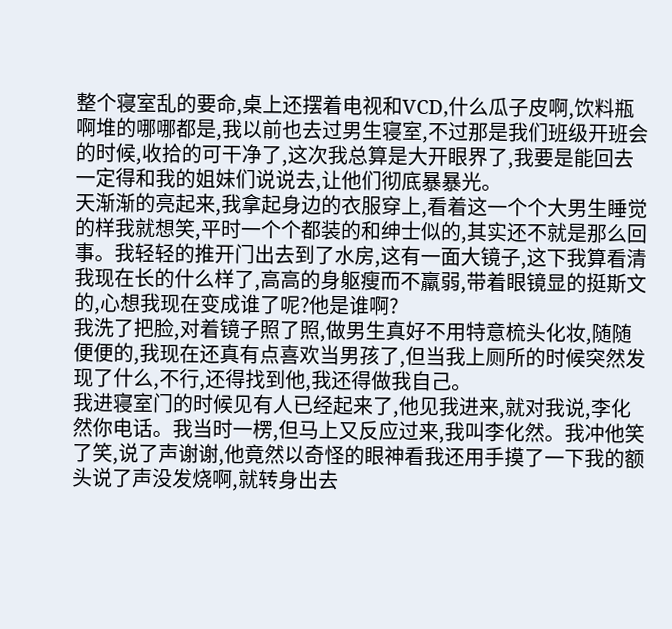整个寝室乱的要命,桌上还摆着电视和VCD,什么瓜子皮啊,饮料瓶啊堆的哪哪都是,我以前也去过男生寝室,不过那是我们班级开班会的时候,收拾的可干净了,这次我总算是大开眼界了,我要是能回去一定得和我的姐妹们说说去,让他们彻底暴暴光。
天渐渐的亮起来,我拿起身边的衣服穿上,看着这一个个大男生睡觉的样我就想笑,平时一个个都装的和绅士似的,其实还不就是那么回事。我轻轻的推开门出去到了水房,这有一面大镜子,这下我算看清我现在长的什么样了,高高的身躯瘦而不羸弱,带着眼镜显的挺斯文的,心想我现在变成谁了呢?他是谁啊?
我洗了把脸,对着镜子照了照,做男生真好不用特意梳头化妆,随随便便的,我现在还真有点喜欢当男孩了,但当我上厕所的时候突然发现了什么,不行,还得找到他,我还得做我自己。
我进寝室门的时候见有人已经起来了,他见我进来,就对我说,李化然你电话。我当时一楞,但马上又反应过来,我叫李化然。我冲他笑了笑,说了声谢谢,他竟然以奇怪的眼神看我还用手摸了一下我的额头说了声没发烧啊,就转身出去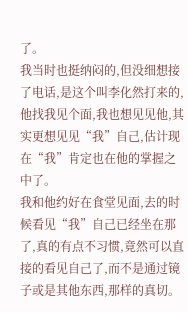了。
我当时也挺纳闷的,但没细想接了电话,是这个叫李化然打来的,他找我见个面,我也想见见他,其实更想见见“我”自己,估计现在“我”肯定也在他的掌握之中了。
我和他约好在食堂见面,去的时候看见“我”自己已经坐在那了,真的有点不习惯,竟然可以直接的看见自己了,而不是通过镜子或是其他东西,那样的真切。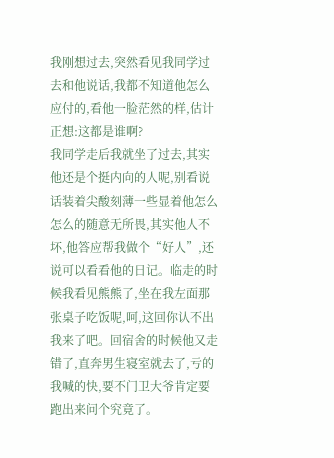我刚想过去,突然看见我同学过去和他说话,我都不知道他怎么应付的,看他一脸茫然的样,估计正想:这都是谁啊?
我同学走后我就坐了过去,其实他还是个挺内向的人呢,别看说话装着尖酸刻薄一些显着他怎么怎么的随意无所畏,其实他人不坏,他答应帮我做个“好人”,还说可以看看他的日记。临走的时候我看见熊熊了,坐在我左面那张桌子吃饭呢,呵,这回你认不出我来了吧。回宿舍的时候他又走错了,直奔男生寝室就去了,亏的我喊的快,要不门卫大爷肯定要跑出来问个究竟了。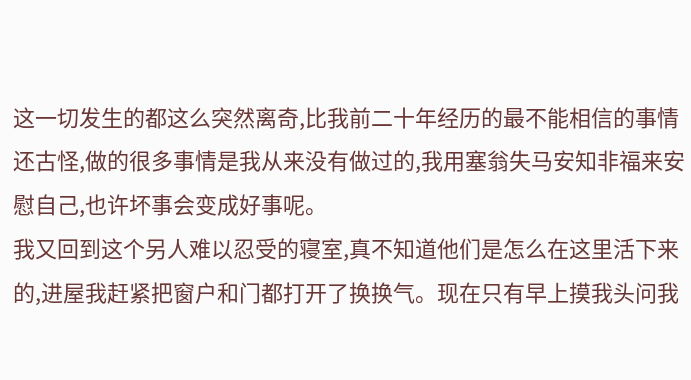这一切发生的都这么突然离奇,比我前二十年经历的最不能相信的事情还古怪,做的很多事情是我从来没有做过的,我用塞翁失马安知非福来安慰自己,也许坏事会变成好事呢。
我又回到这个另人难以忍受的寝室,真不知道他们是怎么在这里活下来的,进屋我赶紧把窗户和门都打开了换换气。现在只有早上摸我头问我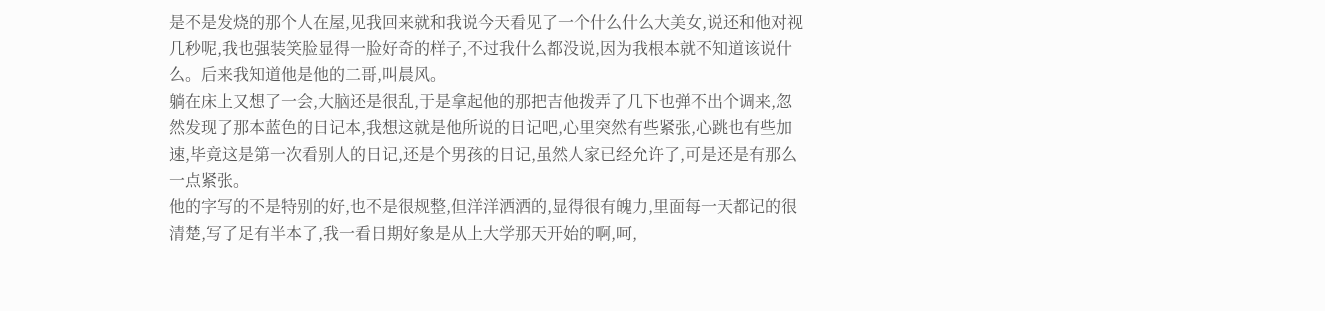是不是发烧的那个人在屋,见我回来就和我说今天看见了一个什么什么大美女,说还和他对视几秒呢,我也强装笑脸显得一脸好奇的样子,不过我什么都没说,因为我根本就不知道该说什么。后来我知道他是他的二哥,叫晨风。
躺在床上又想了一会,大脑还是很乱,于是拿起他的那把吉他拨弄了几下也弹不出个调来,忽然发现了那本蓝色的日记本,我想这就是他所说的日记吧,心里突然有些紧张,心跳也有些加速,毕竟这是第一次看别人的日记,还是个男孩的日记,虽然人家已经允许了,可是还是有那么一点紧张。
他的字写的不是特别的好,也不是很规整,但洋洋洒洒的,显得很有魄力,里面每一天都记的很清楚,写了足有半本了,我一看日期好象是从上大学那天开始的啊,呵,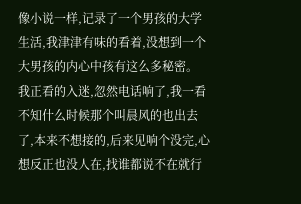像小说一样,记录了一个男孩的大学生活,我津津有味的看着,没想到一个大男孩的内心中孩有这么多秘密。
我正看的入迷,忽然电话响了,我一看不知什么时候那个叫晨风的也出去了,本来不想接的,后来见响个没完,心想反正也没人在,找谁都说不在就行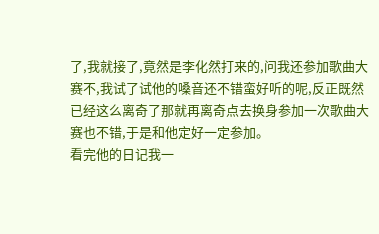了,我就接了,竟然是李化然打来的,问我还参加歌曲大赛不,我试了试他的嗓音还不错蛮好听的呢,反正既然已经这么离奇了那就再离奇点去换身参加一次歌曲大赛也不错,于是和他定好一定参加。
看完他的日记我一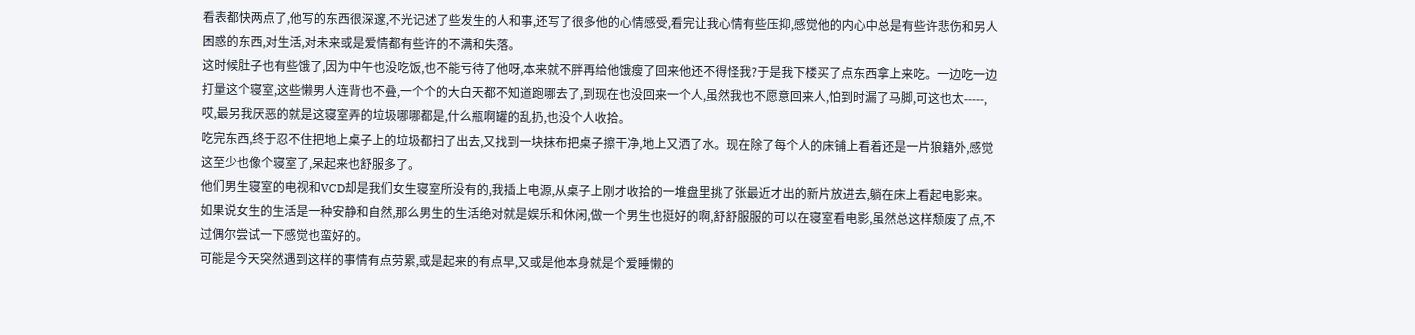看表都快两点了,他写的东西很深邃,不光记述了些发生的人和事,还写了很多他的心情感受,看完让我心情有些压抑,感觉他的内心中总是有些许悲伤和另人困惑的东西,对生活,对未来或是爱情都有些许的不满和失落。
这时候肚子也有些饿了,因为中午也没吃饭,也不能亏待了他呀,本来就不胖再给他饿瘦了回来他还不得怪我?于是我下楼买了点东西拿上来吃。一边吃一边打量这个寝室,这些懒男人连背也不叠,一个个的大白天都不知道跑哪去了,到现在也没回来一个人,虽然我也不愿意回来人,怕到时漏了马脚,可这也太-----,哎,最另我厌恶的就是这寝室弄的垃圾哪哪都是,什么瓶啊罐的乱扔,也没个人收拾。
吃完东西,终于忍不住把地上桌子上的垃圾都扫了出去,又找到一块抹布把桌子擦干净,地上又洒了水。现在除了每个人的床铺上看着还是一片狼籍外,感觉这至少也像个寝室了,呆起来也舒服多了。
他们男生寝室的电视和VCD却是我们女生寝室所没有的,我插上电源,从桌子上刚才收拾的一堆盘里挑了张最近才出的新片放进去,躺在床上看起电影来。
如果说女生的生活是一种安静和自然,那么男生的生活绝对就是娱乐和休闲,做一个男生也挺好的啊,舒舒服服的可以在寝室看电影,虽然总这样颓废了点,不过偶尔尝试一下感觉也蛮好的。
可能是今天突然遇到这样的事情有点劳累,或是起来的有点早,又或是他本身就是个爱睡懒的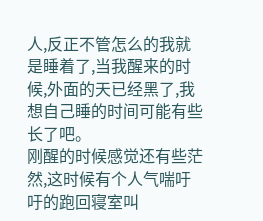人,反正不管怎么的我就是睡着了,当我醒来的时候,外面的天已经黑了,我想自己睡的时间可能有些长了吧。
刚醒的时候感觉还有些茫然,这时候有个人气喘吁吁的跑回寝室叫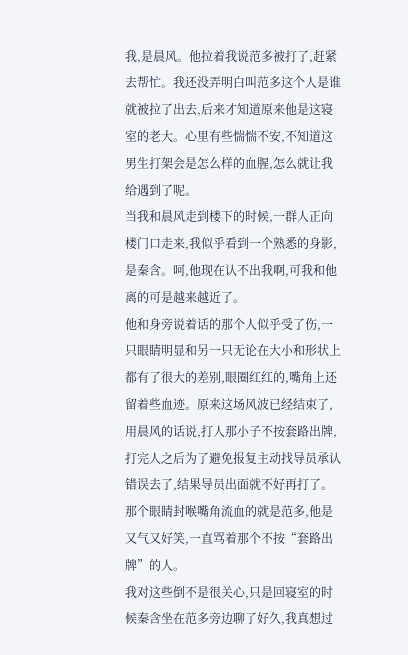我,是晨风。他拉着我说范多被打了,赶紧去帮忙。我还没弄明白叫范多这个人是谁就被拉了出去,后来才知道原来他是这寝室的老大。心里有些惴惴不安,不知道这男生打架会是怎么样的血腥,怎么就让我给遇到了呢。
当我和晨风走到楼下的时候,一群人正向楼门口走来,我似乎看到一个熟悉的身影,是秦含。呵,他现在认不出我啊,可我和他离的可是越来越近了。
他和身旁说着话的那个人似乎受了伤,一只眼睛明显和另一只无论在大小和形状上都有了很大的差别,眼圈红红的,嘴角上还留着些血迹。原来这场风波已经结束了,用晨风的话说,打人那小子不按套路出牌,打完人之后为了避免报复主动找导员承认错误去了,结果导员出面就不好再打了。那个眼睛封喉嘴角流血的就是范多,他是又气又好笑,一直骂着那个不按“套路出牌”的人。
我对这些倒不是很关心,只是回寝室的时候秦含坐在范多旁边聊了好久,我真想过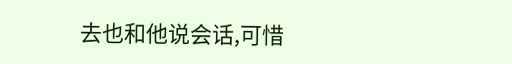去也和他说会话,可惜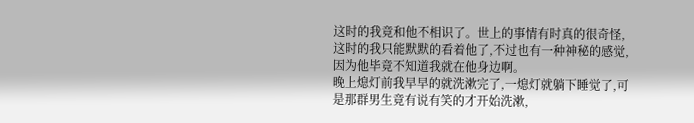这时的我竟和他不相识了。世上的事情有时真的很奇怪,这时的我只能默默的看着他了,不过也有一种神秘的感觉,因为他毕竟不知道我就在他身边啊。
晚上熄灯前我早早的就洗漱完了,一熄灯就躺下睡觉了,可是那群男生竟有说有笑的才开始洗漱,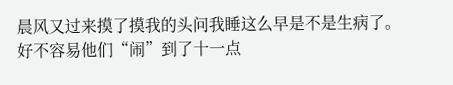晨风又过来摸了摸我的头问我睡这么早是不是生病了。好不容易他们“闹”到了十一点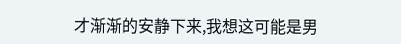才渐渐的安静下来,我想这可能是男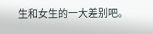生和女生的一大差别吧。